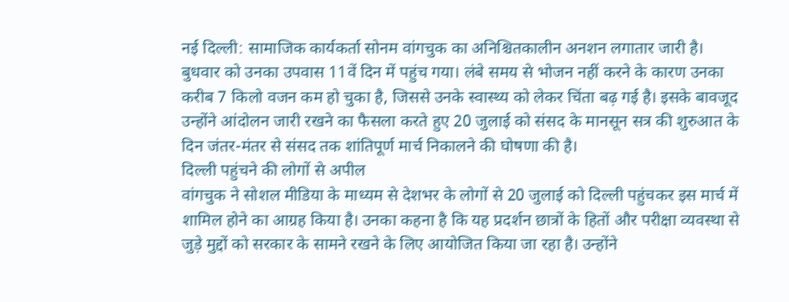नई दिल्ली: सामाजिक कार्यकर्ता सोनम वांगचुक का अनिश्चितकालीन अनशन लगातार जारी है। बुधवार को उनका उपवास 11वें दिन में पहुंच गया। लंबे समय से भोजन नहीं करने के कारण उनका करीब 7 किलो वजन कम हो चुका है, जिससे उनके स्वास्थ्य को लेकर चिंता बढ़ गई है। इसके बावजूद उन्होंने आंदोलन जारी रखने का फैसला करते हुए 20 जुलाई को संसद के मानसून सत्र की शुरुआत के दिन जंतर-मंतर से संसद तक शांतिपूर्ण मार्च निकालने की घोषणा की है।
दिल्ली पहुंचने की लोगों से अपील
वांगचुक ने सोशल मीडिया के माध्यम से देशभर के लोगों से 20 जुलाई को दिल्ली पहुंचकर इस मार्च में शामिल होने का आग्रह किया है। उनका कहना है कि यह प्रदर्शन छात्रों के हितों और परीक्षा व्यवस्था से जुड़े मुद्दों को सरकार के सामने रखने के लिए आयोजित किया जा रहा है। उन्होंने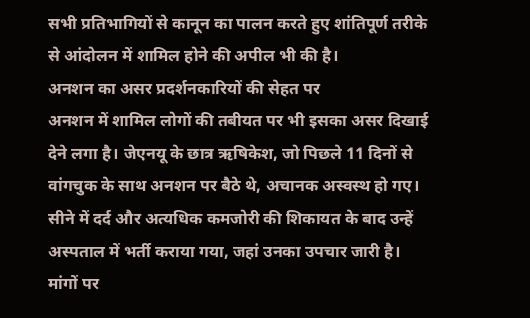सभी प्रतिभागियों से कानून का पालन करते हुए शांतिपूर्ण तरीके से आंदोलन में शामिल होने की अपील भी की है।
अनशन का असर प्रदर्शनकारियों की सेहत पर
अनशन में शामिल लोगों की तबीयत पर भी इसका असर दिखाई देने लगा है। जेएनयू के छात्र ऋषिकेश, जो पिछले 11 दिनों से वांगचुक के साथ अनशन पर बैठे थे, अचानक अस्वस्थ हो गए। सीने में दर्द और अत्यधिक कमजोरी की शिकायत के बाद उन्हें अस्पताल में भर्ती कराया गया, जहां उनका उपचार जारी है।
मांगों पर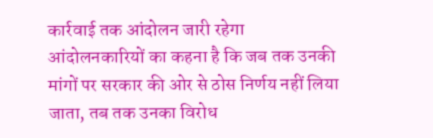कार्रवाई तक आंदोलन जारी रहेगा
आंदोलनकारियों का कहना है कि जब तक उनकी मांगों पर सरकार की ओर से ठोस निर्णय नहीं लिया जाता, तब तक उनका विरोध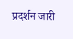प्रदर्शन जारी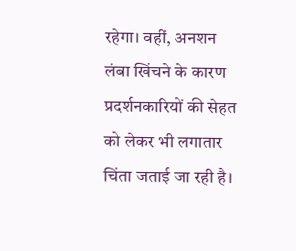रहेगा। वहीं, अनशन लंबा खिंचने के कारण प्रदर्शनकारियों की सेहत को लेकर भी लगातार चिंता जताई जा रही है।